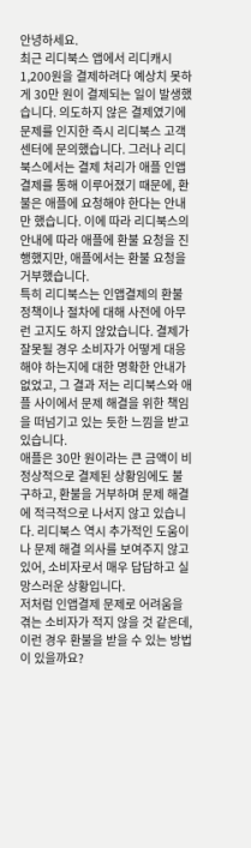안녕하세요.
최근 리디북스 앱에서 리디캐시 1,200원을 결제하려다 예상치 못하게 30만 원이 결제되는 일이 발생했습니다. 의도하지 않은 결제였기에 문제를 인지한 즉시 리디북스 고객센터에 문의했습니다. 그러나 리디북스에서는 결제 처리가 애플 인앱결제를 통해 이루어졌기 때문에, 환불은 애플에 요청해야 한다는 안내만 했습니다. 이에 따라 리디북스의 안내에 따라 애플에 환불 요청을 진행했지만, 애플에서는 환불 요청을 거부했습니다.
특히 리디북스는 인앱결제의 환불 정책이나 절차에 대해 사전에 아무런 고지도 하지 않았습니다. 결제가 잘못될 경우 소비자가 어떻게 대응해야 하는지에 대한 명확한 안내가 없었고, 그 결과 저는 리디북스와 애플 사이에서 문제 해결을 위한 책임을 떠넘기고 있는 듯한 느낌을 받고 있습니다.
애플은 30만 원이라는 큰 금액이 비정상적으로 결제된 상황임에도 불구하고, 환불을 거부하며 문제 해결에 적극적으로 나서지 않고 있습니다. 리디북스 역시 추가적인 도움이나 문제 해결 의사를 보여주지 않고 있어, 소비자로서 매우 답답하고 실망스러운 상황입니다.
저처럼 인앱결제 문제로 어려움을 겪는 소비자가 적지 않을 것 같은데, 이런 경우 환불을 받을 수 있는 방법이 있을까요?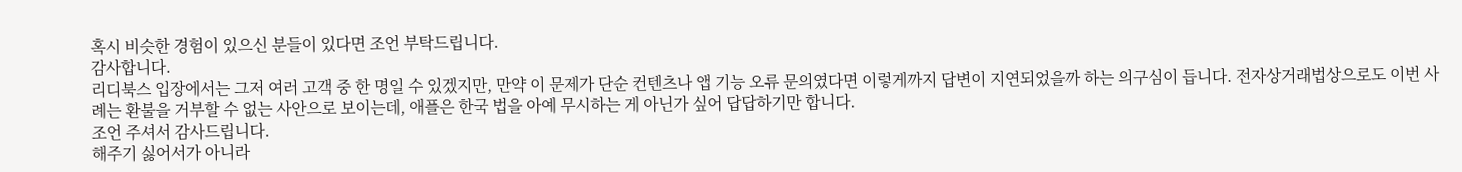혹시 비슷한 경험이 있으신 분들이 있다면 조언 부탁드립니다.
감사합니다.
리디북스 입장에서는 그저 여러 고객 중 한 명일 수 있겠지만, 만약 이 문제가 단순 컨텐츠나 앱 기능 오류 문의였다면 이렇게까지 답변이 지연되었을까 하는 의구심이 듭니다. 전자상거래법상으로도 이번 사례는 환불을 거부할 수 없는 사안으로 보이는데, 애플은 한국 법을 아예 무시하는 게 아닌가 싶어 답답하기만 합니다.
조언 주셔서 감사드립니다.
해주기 싫어서가 아니라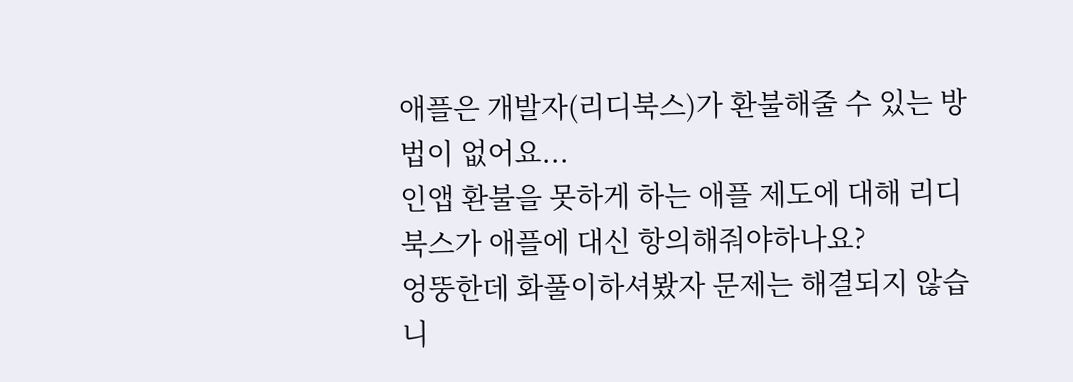애플은 개발자(리디북스)가 환불해줄 수 있는 방법이 없어요...
인앱 환불을 못하게 하는 애플 제도에 대해 리디북스가 애플에 대신 항의해줘야하나요?
엉뚱한데 화풀이하셔봤자 문제는 해결되지 않습니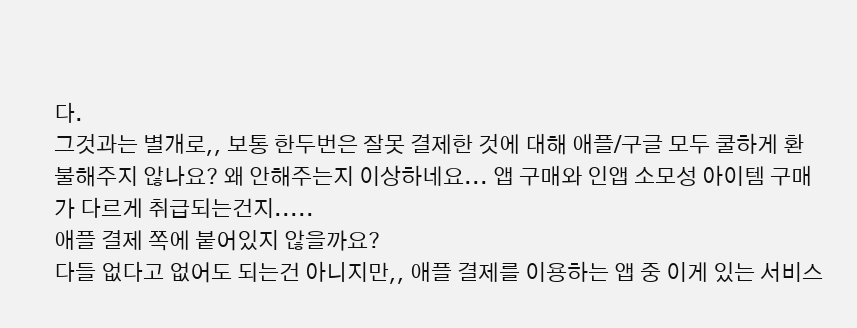다.
그것과는 별개로,, 보통 한두번은 잘못 결제한 것에 대해 애플/구글 모두 쿨하게 환불해주지 않나요? 왜 안해주는지 이상하네요... 앱 구매와 인앱 소모성 아이템 구매가 다르게 취급되는건지.....
애플 결제 쪽에 붙어있지 않을까요?
다들 없다고 없어도 되는건 아니지만,, 애플 결제를 이용하는 앱 중 이게 있는 서비스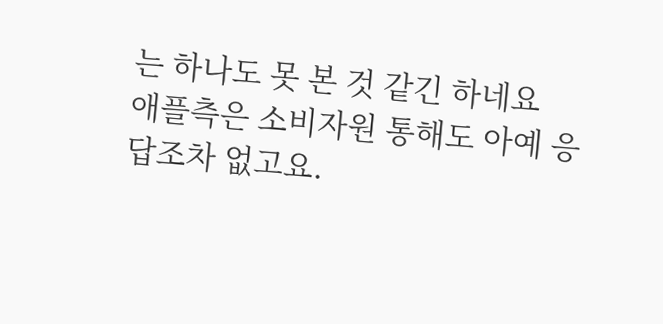는 하나도 못 본 것 같긴 하네요
애플측은 소비자원 통해도 아예 응답조차 없고요.